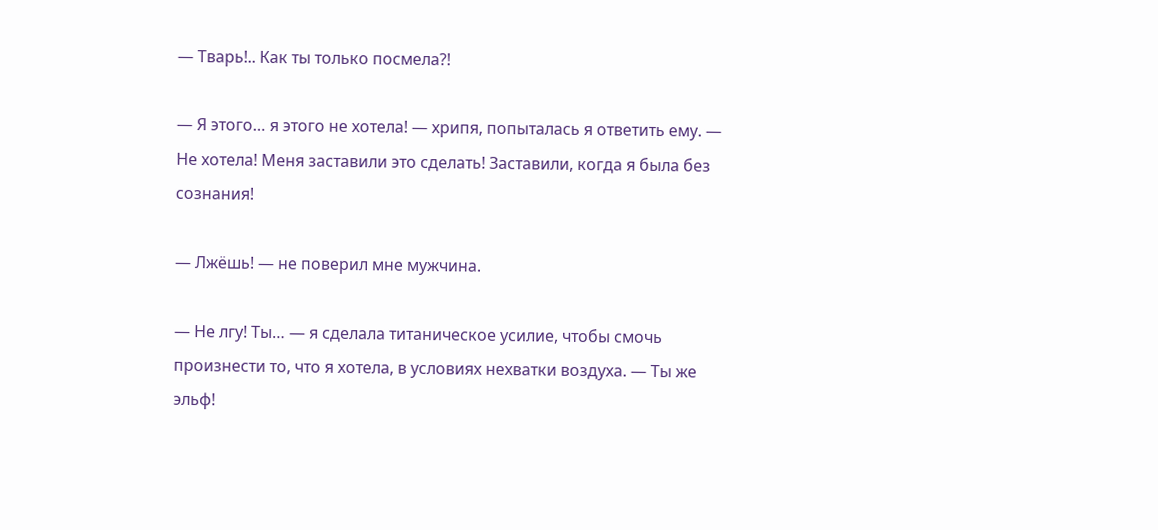— Тварь!.. Как ты только посмела?!

— Я этого… я этого не хотела! — хрипя, попыталась я ответить ему. — Не хотела! Меня заставили это сделать! Заставили, когда я была без сознания!

— Лжёшь! — не поверил мне мужчина.

— Не лгу! Ты… — я сделала титаническое усилие, чтобы смочь произнести то, что я хотела, в условиях нехватки воздуха. — Ты же эльф!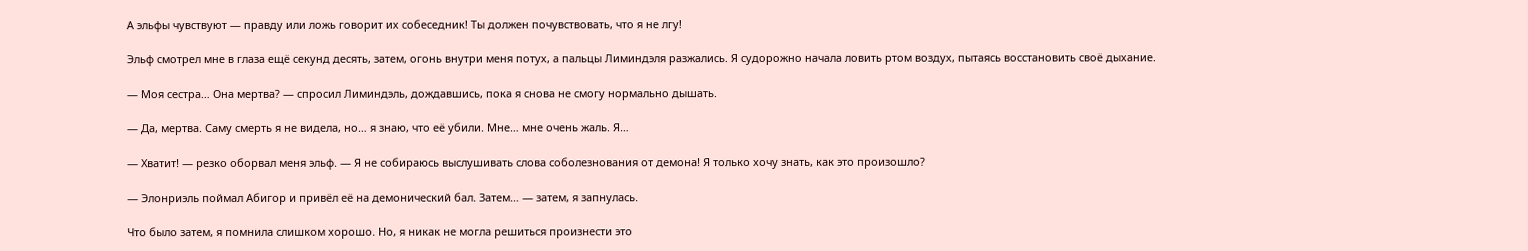А эльфы чувствуют — правду или ложь говорит их собеседник! Ты должен почувствовать, что я не лгу!

Эльф смотрел мне в глаза ещё секунд десять, затем, огонь внутри меня потух, а пальцы Лиминдэля разжались. Я судорожно начала ловить ртом воздух, пытаясь восстановить своё дыхание.

— Моя сестра… Она мертва? — спросил Лиминдэль, дождавшись, пока я снова не смогу нормально дышать.

— Да, мертва. Саму смерть я не видела, но… я знаю, что её убили. Мне… мне очень жаль. Я…

— Хватит! — резко оборвал меня эльф. — Я не собираюсь выслушивать слова соболезнования от демона! Я только хочу знать, как это произошло?

— Элонриэль поймал Абигор и привёл её на демонический бал. Затем… — затем, я запнулась.

Что было затем, я помнила слишком хорошо. Но, я никак не могла решиться произнести это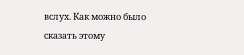вслух. Как можно было сказать этому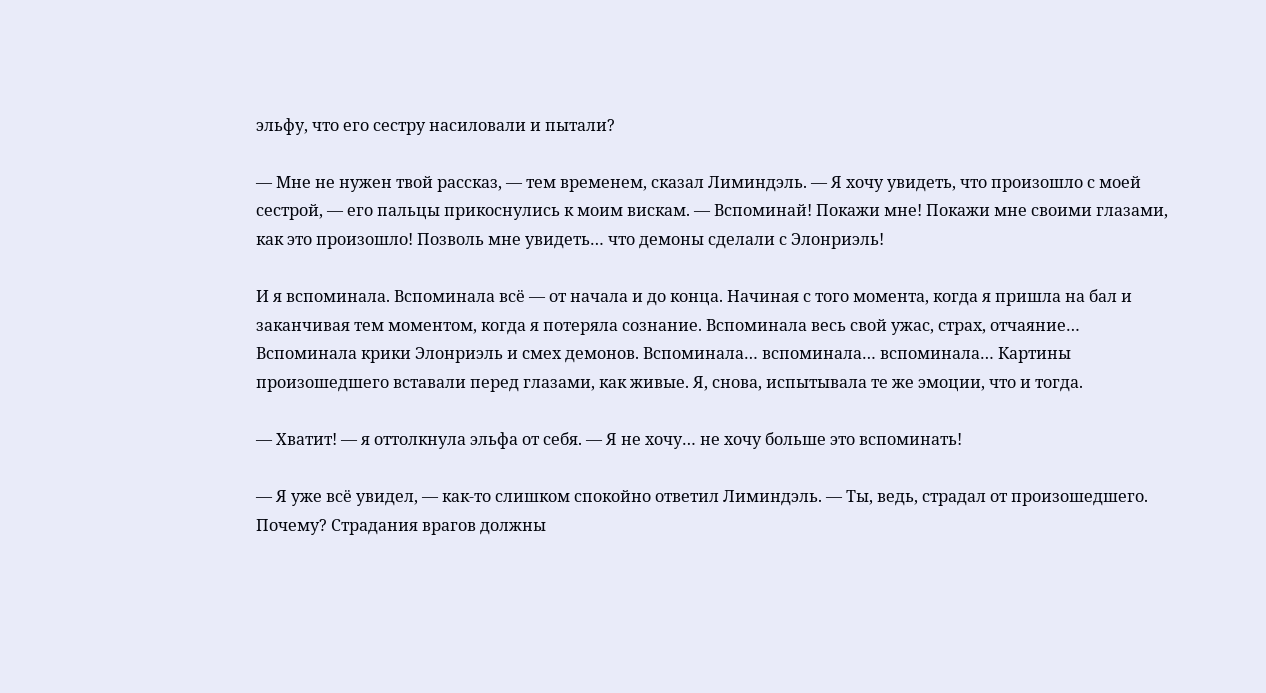эльфу, что его сестру насиловали и пытали?

— Мне не нужен твой рассказ, — тем временем, сказал Лиминдэль. — Я хочу увидеть, что произошло с моей сестрой, — его пальцы прикоснулись к моим вискам. — Вспоминай! Покажи мне! Покажи мне своими глазами, как это произошло! Позволь мне увидеть… что демоны сделали с Элонриэль!

И я вспоминала. Вспоминала всё — от начала и до конца. Начиная с того момента, когда я пришла на бал и заканчивая тем моментом, когда я потеряла сознание. Вспоминала весь свой ужас, страх, отчаяние… Вспоминала крики Элонриэль и смех демонов. Вспоминала… вспоминала… вспоминала… Картины произошедшего вставали перед глазами, как живые. Я, снова, испытывала те же эмоции, что и тогда.

— Хватит! — я оттолкнула эльфа от себя. — Я не хочу… не хочу больше это вспоминать!

— Я уже всё увидел, — как-то слишком спокойно ответил Лиминдэль. — Ты, ведь, страдал от произошедшего. Почему? Страдания врагов должны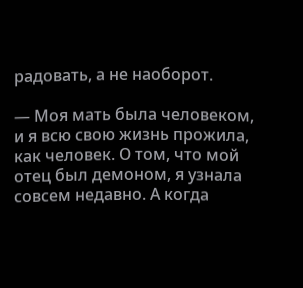радовать, а не наоборот.

— Моя мать была человеком, и я всю свою жизнь прожила, как человек. О том, что мой отец был демоном, я узнала совсем недавно. А когда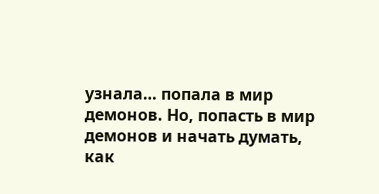узнала… попала в мир демонов. Но, попасть в мир демонов и начать думать, как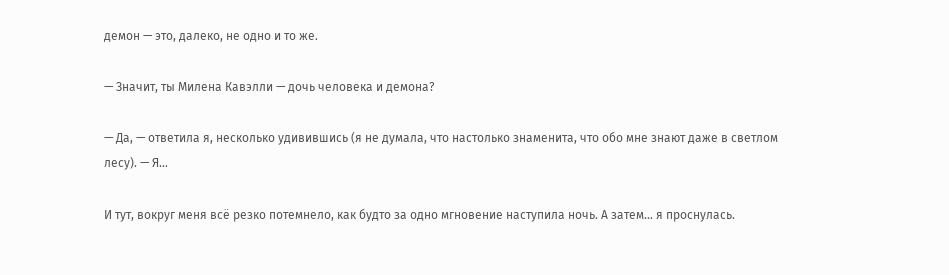демон — это, далеко, не одно и то же.

— Значит, ты Милена Кавэлли — дочь человека и демона?

— Да, — ответила я, несколько удивившись (я не думала, что настолько знаменита, что обо мне знают даже в светлом лесу). — Я…

И тут, вокруг меня всё резко потемнело, как будто за одно мгновение наступила ночь. А затем… я проснулась.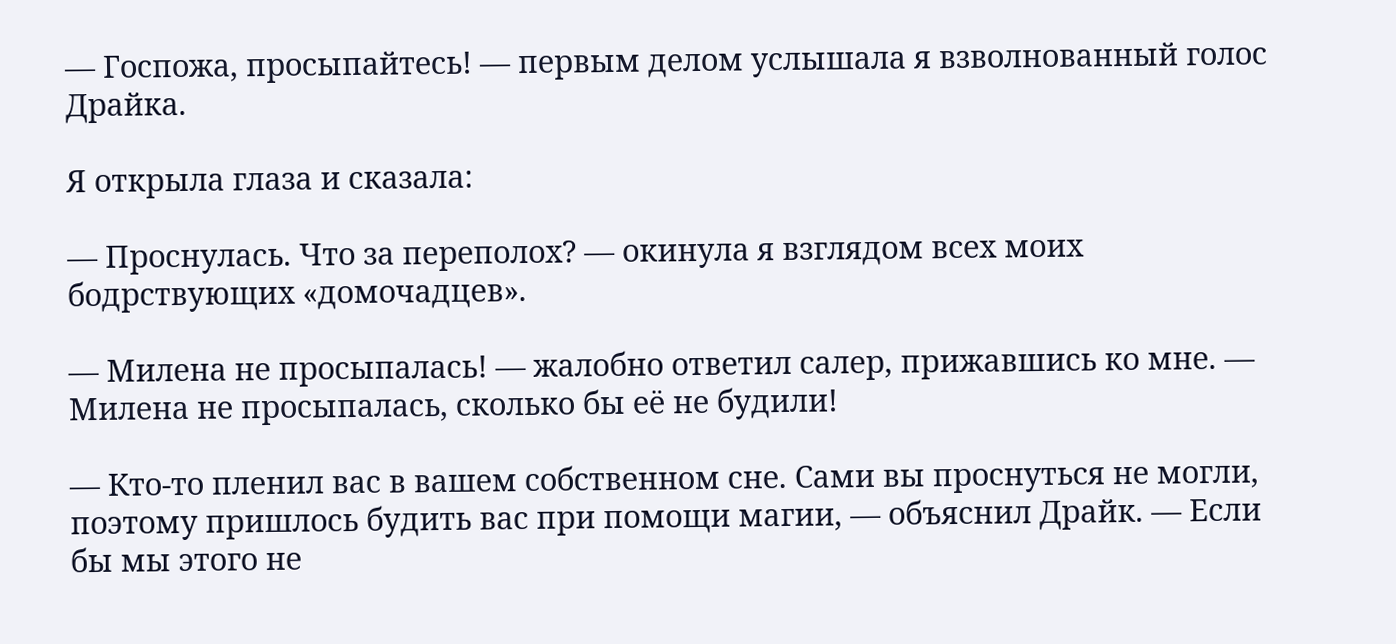— Госпожа, просыпайтесь! — первым делом услышала я взволнованный голос Драйка.

Я открыла глаза и сказала:

— Проснулась. Что за переполох? — окинула я взглядом всех моих бодрствующих «домочадцев».

— Милена не просыпалась! — жалобно ответил салер, прижавшись ко мне. — Милена не просыпалась, сколько бы её не будили!

— Кто-то пленил вас в вашем собственном сне. Сами вы проснуться не могли, поэтому пришлось будить вас при помощи магии, — объяснил Драйк. — Если бы мы этого не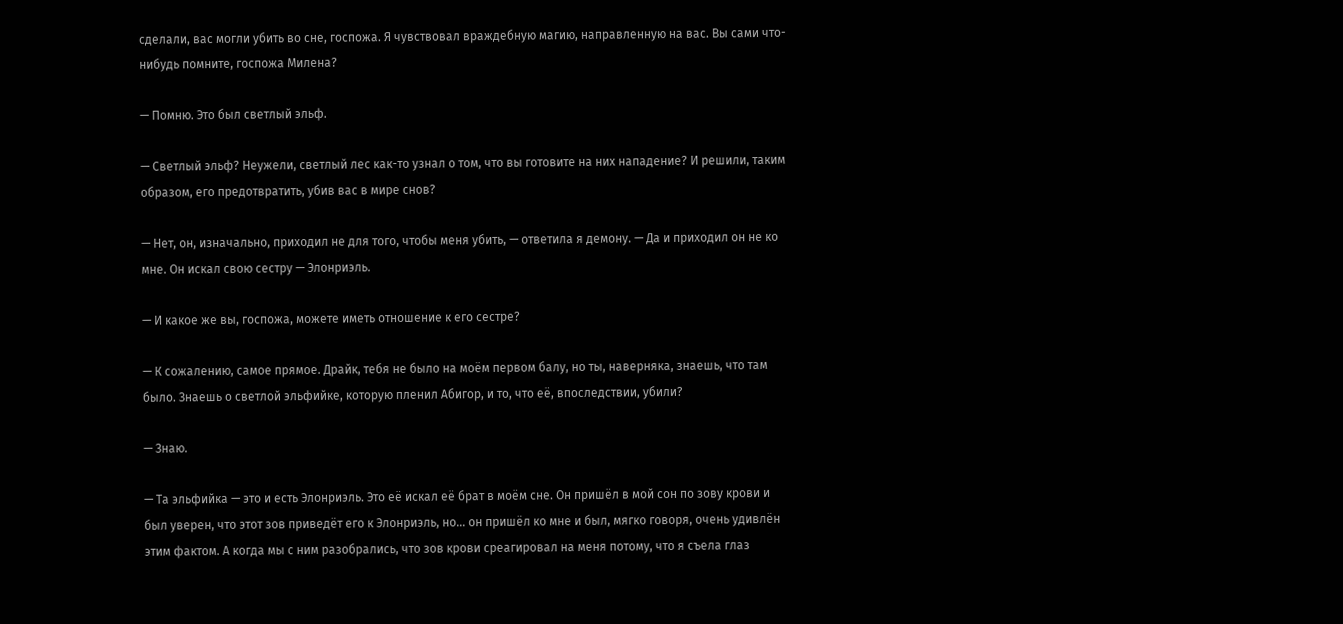сделали, вас могли убить во сне, госпожа. Я чувствовал враждебную магию, направленную на вас. Вы сами что-нибудь помните, госпожа Милена?

— Помню. Это был светлый эльф.

— Светлый эльф? Неужели, светлый лес как-то узнал о том, что вы готовите на них нападение? И решили, таким образом, его предотвратить, убив вас в мире снов?

— Нет, он, изначально, приходил не для того, чтобы меня убить, — ответила я демону. — Да и приходил он не ко мне. Он искал свою сестру — Элонриэль.

— И какое же вы, госпожа, можете иметь отношение к его сестре?

— К сожалению, самое прямое. Драйк, тебя не было на моём первом балу, но ты, наверняка, знаешь, что там было. Знаешь о светлой эльфийке, которую пленил Абигор, и то, что её, впоследствии, убили?

— Знаю.

— Та эльфийка — это и есть Элонриэль. Это её искал её брат в моём сне. Он пришёл в мой сон по зову крови и был уверен, что этот зов приведёт его к Элонриэль, но… он пришёл ко мне и был, мягко говоря, очень удивлён этим фактом. А когда мы с ним разобрались, что зов крови среагировал на меня потому, что я съела глаз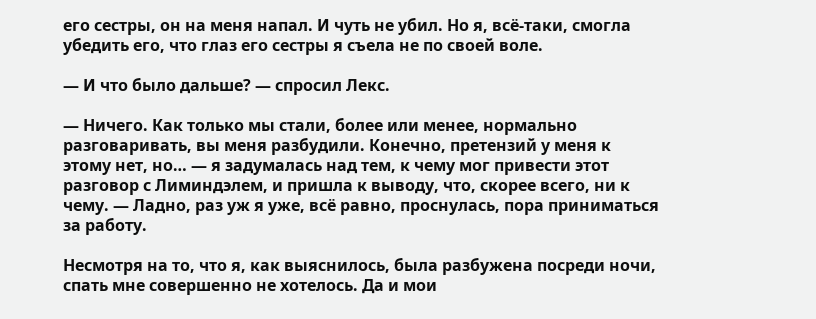его сестры, он на меня напал. И чуть не убил. Но я, всё-таки, смогла убедить его, что глаз его сестры я съела не по своей воле.

— И что было дальше? — спросил Лекс.

— Ничего. Как только мы стали, более или менее, нормально разговаривать, вы меня разбудили. Конечно, претензий у меня к этому нет, но… — я задумалась над тем, к чему мог привести этот разговор с Лиминдэлем, и пришла к выводу, что, скорее всего, ни к чему. — Ладно, раз уж я уже, всё равно, проснулась, пора приниматься за работу.

Несмотря на то, что я, как выяснилось, была разбужена посреди ночи, спать мне совершенно не хотелось. Да и мои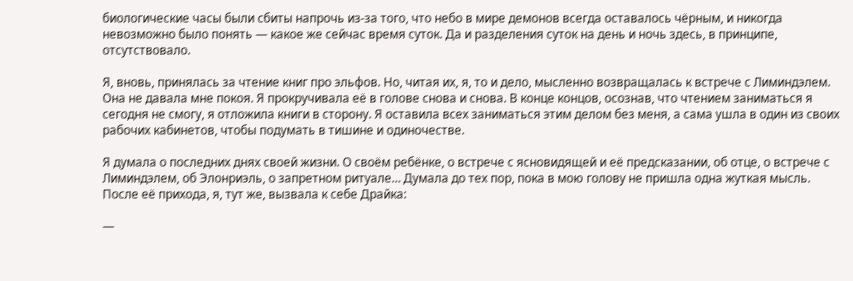биологические часы были сбиты напрочь из-за того, что небо в мире демонов всегда оставалось чёрным, и никогда невозможно было понять — какое же сейчас время суток. Да и разделения суток на день и ночь здесь, в принципе, отсутствовало.

Я, вновь, принялась за чтение книг про эльфов. Но, читая их, я, то и дело, мысленно возвращалась к встрече с Лиминдэлем. Она не давала мне покоя. Я прокручивала её в голове снова и снова. В конце концов, осознав, что чтением заниматься я сегодня не смогу, я отложила книги в сторону. Я оставила всех заниматься этим делом без меня, а сама ушла в один из своих рабочих кабинетов, чтобы подумать в тишине и одиночестве.

Я думала о последних днях своей жизни. О своём ребёнке, о встрече с ясновидящей и её предсказании, об отце, о встрече с Лиминдэлем, об Элонриэль, о запретном ритуале… Думала до тех пор, пока в мою голову не пришла одна жуткая мысль. После её прихода, я, тут же, вызвала к себе Драйка:

—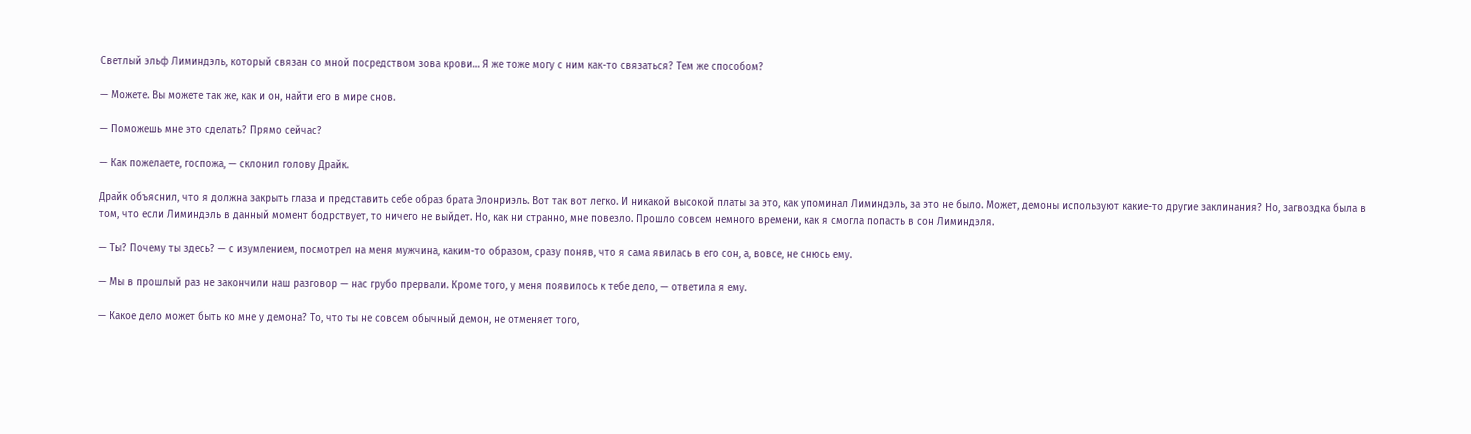Светлый эльф Лиминдэль, который связан со мной посредством зова крови… Я же тоже могу с ним как-то связаться? Тем же способом?

— Можете. Вы можете так же, как и он, найти его в мире снов.

— Поможешь мне это сделать? Прямо сейчас?

— Как пожелаете, госпожа, — склонил голову Драйк.

Драйк объяснил, что я должна закрыть глаза и представить себе образ брата Элонриэль. Вот так вот легко. И никакой высокой платы за это, как упоминал Лиминдэль, за это не было. Может, демоны используют какие-то другие заклинания? Но, загвоздка была в том, что если Лиминдэль в данный момент бодрствует, то ничего не выйдет. Но, как ни странно, мне повезло. Прошло совсем немного времени, как я смогла попасть в сон Лиминдэля.

— Ты? Почему ты здесь? — с изумлением, посмотрел на меня мужчина, каким-то образом, сразу поняв, что я сама явилась в его сон, а, вовсе, не снюсь ему.

— Мы в прошлый раз не закончили наш разговор — нас грубо прервали. Кроме того, у меня появилось к тебе дело, — ответила я ему.

— Какое дело может быть ко мне у демона? То, что ты не совсем обычный демон, не отменяет того,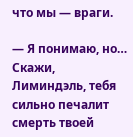что мы — враги.

— Я понимаю, но… Скажи, Лиминдэль, тебя сильно печалит смерть твоей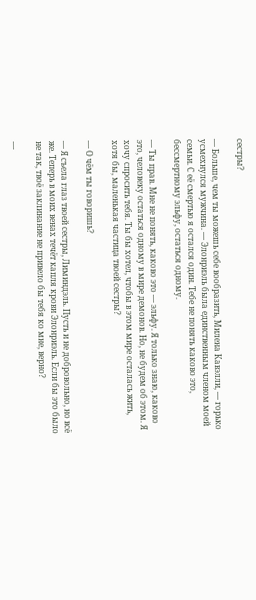сестры?

— Больше, чем ты можешь себе вообразить, Милена Кавэлли, — горько усмехнулся мужчина. — Элонриэль была единственным членом моей семьи. С её смертью я остался один. Тебе не понять каково это, бессмертному эльфу, остаться одному.

— Ты прав. Мне не понять, каково это — эльфу. Я только знаю, каково это, человеку остаться одному в мире демонов. Но, не будем об этом. Я хочу спросить тебя. Ты бы хотел, чтобы в этом мире осталась жить, хотя бы, маленькая частица твоей сестры?

— О чём ты говоришь?

— Я съела глаз твоей сестры, Лиминдэль. Пусть и не добровольно, но всё же. Теперь в моих венах течёт капля крови Элонриэль. Если бы это было не так, твоё заклинание не привело бы тебя ко мне, верно?

—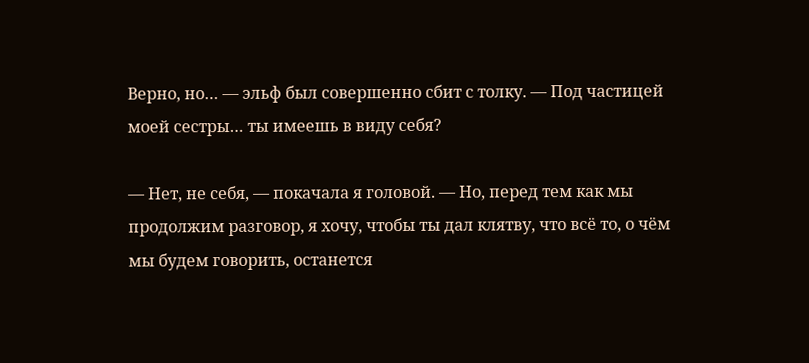Верно, но… — эльф был совершенно сбит с толку. — Под частицей моей сестры… ты имеешь в виду себя?

— Нет, не себя, — покачала я головой. — Но, перед тем как мы продолжим разговор, я хочу, чтобы ты дал клятву, что всё то, о чём мы будем говорить, останется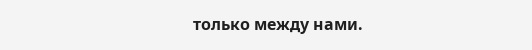только между нами.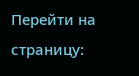Перейти на страницу: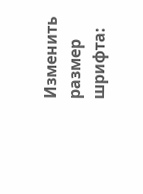Изменить размер шрифта: